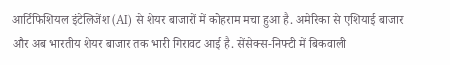आर्टिफिशियल इंटेलिजेंश (AI) से शेयर बाजारों में कोहराम मचा हुआ है. अमेरिका से एशियाई बाजार और अब भारतीय शेयर बाजार तक भारी गिरावट आई है. सेंसेक्स-निफ्टी में बिकवाली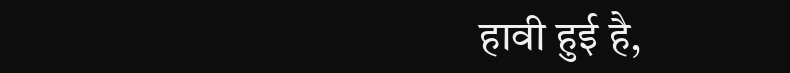हावी हुई है,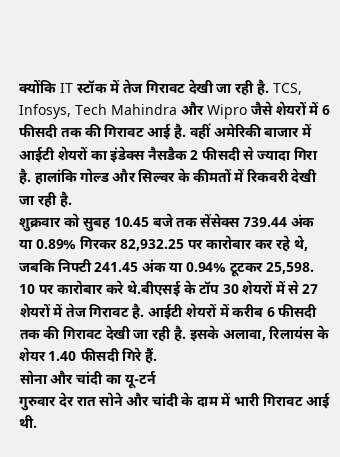क्योंकि IT स्टॉक में तेज गिरावट देखी जा रही है. TCS, Infosys, Tech Mahindra और Wipro जैसे शेयरों में 6 फीसदी तक की गिरावट आई है. वहीं अमेरिकी बाजार में आईटी शेयरों का इंडेक्स नैसडैक 2 फीसदी से ज्यादा गिरा है. हालांकि गोल्ड और सिल्वर के कीमतों में रिकवरी देखी जा रही है.
शुक्रवार को सुबह 10.45 बजे तक सेंसेक्स 739.44 अंक या 0.89% गिरकर 82,932.25 पर कारोबार कर रहे थे, जबकि निफ्टी 241.45 अंक या 0.94% टूटकर 25,598. 10 पर कारोबार करे थे.बीएसई के टॉप 30 शेयरों में से 27 शेयरों में तेज गिरावट है. आईटी शेयरों में करीब 6 फीसदी तक की गिरावट देखी जा रही है. इसके अलावा, रिलायंस के शेयर 1.40 फीसदी गिरे हैं.
सोना और चांदी का यू-टर्न
गुरुवार देर रात सोने और चांदी के दाम में भारी गिरावट आई थी.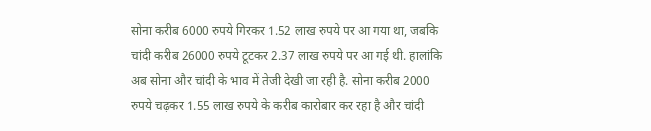सोना करीब 6000 रुपये गिरकर 1.52 लाख रुपये पर आ गया था, जबकि चांदी करीब 26000 रुपये टूटकर 2.37 लाख रुपये पर आ गई थी. हालांकि अब सोना और चांदी के भाव में तेजी देखी जा रही है. सोना करीब 2000 रुपये चढ़कर 1.55 लाख रुपये के करीब कारोबार कर रहा है और चांदी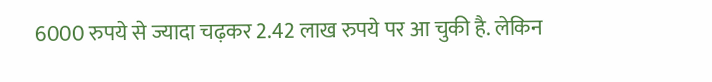6000 रुपये से ज्यादा चढ़कर 2.42 लाख रुपये पर आ चुकी है. लेकिन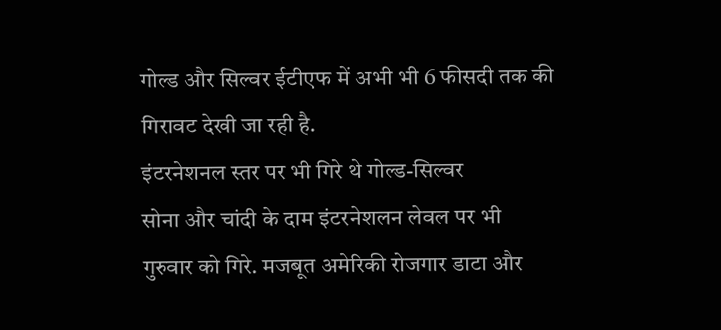गोल्ड और सिल्वर ईटीएफ में अभी भी 6 फीसदी तक की गिरावट देखी जा रही है.
इंटरनेशनल स्तर पर भी गिरे थे गोल्ड-सिल्वर
सोना और चांदी के दाम इंटरनेशलन लेवल पर भी गुरुवार को गिरे. मजबूत अमेरिकी रोजगार डाटा और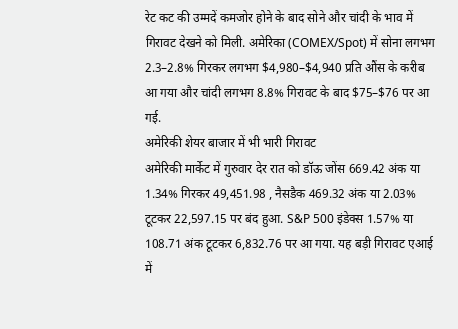रेट कट की उम्मदें कमजोर होने के बाद सोने और चांदी के भाव में गिरावट देखने को मिली. अमेरिका (COMEX/Spot) में सोना लगभग 2.3–2.8% गिरकर लगभग $4,980–$4,940 प्रति औंस के करीब आ गया और चांदी लगभग 8.8% गिरावट के बाद $75–$76 पर आ गई.
अमेरिकी शेयर बाजार में भी भारी गिरावट
अमेरिकी मार्केट में गुरुवार देर रात को डॉऊ जोंस 669.42 अंक या 1.34% गिरकर 49,451.98 , नैसडैक 469.32 अंक या 2.03% टूटकर 22,597.15 पर बंद हुआ. S&P 500 इंडेक्स 1.57% या 108.71 अंक टूटकर 6,832.76 पर आ गया. यह बड़ी गिरावट एआई में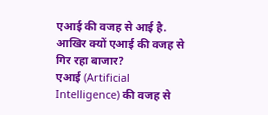एआई की वजह से आई है.
आखिर क्यों एआई की वजह से गिर रहा बाजार?
एआई (Artificial Intelligence) की वजह से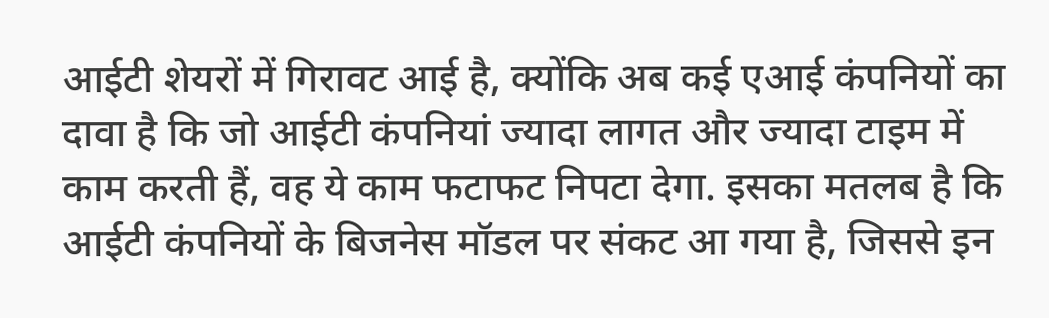आईटी शेयरों में गिरावट आई है, क्योंकि अब कई एआई कंपनियों का दावा है कि जो आईटी कंपनियां ज्यादा लागत और ज्यादा टाइम में काम करती हैं, वह ये काम फटाफट निपटा देगा. इसका मतलब है कि आईटी कंपनियों के बिजनेस मॉडल पर संकट आ गया है, जिससे इन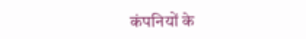कंपनियों के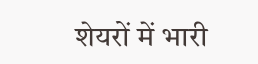शेयरों में भारी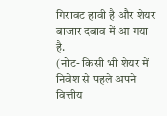गिरावट हावी है और शेयर बाजार दबाव में आ गया है.
(नोट- किसी भी शेयर में निवेश से पहले अपने वित्तीय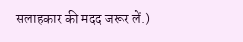सलाहकार की मदद जरूर लें.)